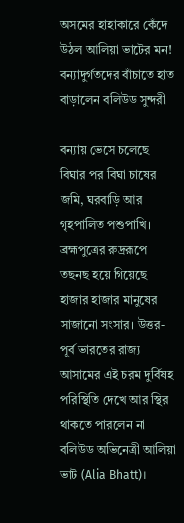অসমের হাহাকারে কেঁদে উঠল আলিয়া ভাটের মন! বন্যাদুর্গতদের বাঁচাতে হাত বাড়ালেন বলিউড সুন্দরী

বন্যায় ভেসে চলেছে বিঘার পর বিঘা চাষের জমি, ঘরবাড়ি আর গৃহপালিত পশুপাখি। ব্রহ্মপুত্রের রুদ্ররূপে তছনছ হয়ে গিয়েছে হাজার হাজার মানুষের সাজানো সংসার। উত্তর-পূর্ব ভারতের রাজ্য আসামের এই চরম দুর্বিষহ পরিস্থিতি দেখে আর স্থির থাকতে পারলেন না বলিউড অভিনেত্রী আলিয়া ভাট (Alia Bhatt)।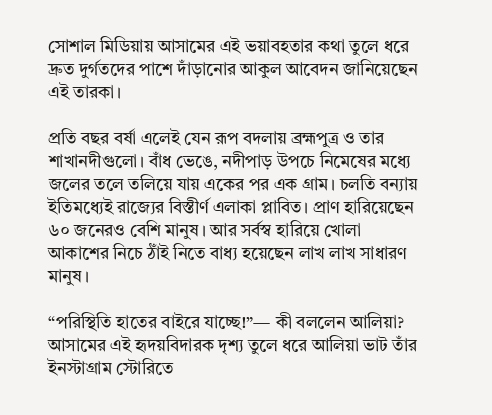সোশাল মিডিয়ায় আসামের এই ভয়াবহতার কথা তুলে ধরে দ্রুত দুর্গতদের পাশে দাঁড়ানোর আকুল আবেদন জানিয়েছেন এই তারকা।

প্রতি বছর বর্ষা এলেই যেন রূপ বদলায় ব্রহ্মপুত্র ও তার শাখানদীগুলো। বাঁধ ভেঙে, নদীপাড় উপচে নিমেষের মধ্যে জলের তলে তলিয়ে যায় একের পর এক গ্রাম। চলতি বন্যায় ইতিমধ্যেই রাজ্যের বিস্তীর্ণ এলাকা প্লাবিত। প্রাণ হারিয়েছেন ৬০ জনেরও বেশি মানুষ। আর সর্বস্ব হারিয়ে খোলা আকাশের নিচে ঠাঁই নিতে বাধ্য হয়েছেন লাখ লাখ সাধারণ মানুষ।

“পরিস্থিতি হাতের বাইরে যাচ্ছে!”— কী বললেন আলিয়া?
আসামের এই হৃদয়বিদারক দৃশ্য তুলে ধরে আলিয়া ভাট তাঁর ইনস্টাগ্রাম স্টোরিতে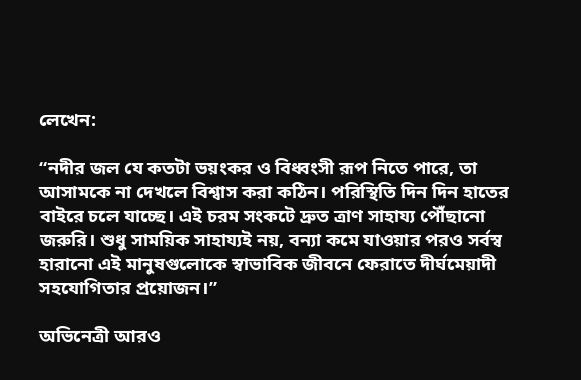লেখেন:

“নদীর জল যে কতটা ভয়ংকর ও বিধ্বংসী রূপ নিতে পারে, তা আসামকে না দেখলে বিশ্বাস করা কঠিন। পরিস্থিতি দিন দিন হাতের বাইরে চলে যাচ্ছে। এই চরম সংকটে দ্রুত ত্রাণ সাহায্য পৌঁছানো জরুরি। শুধু সাময়িক সাহায্যই নয়, বন্যা কমে যাওয়ার পরও সর্বস্ব হারানো এই মানুষগুলোকে স্বাভাবিক জীবনে ফেরাতে দীর্ঘমেয়াদী সহযোগিতার প্রয়োজন।”

অভিনেত্রী আরও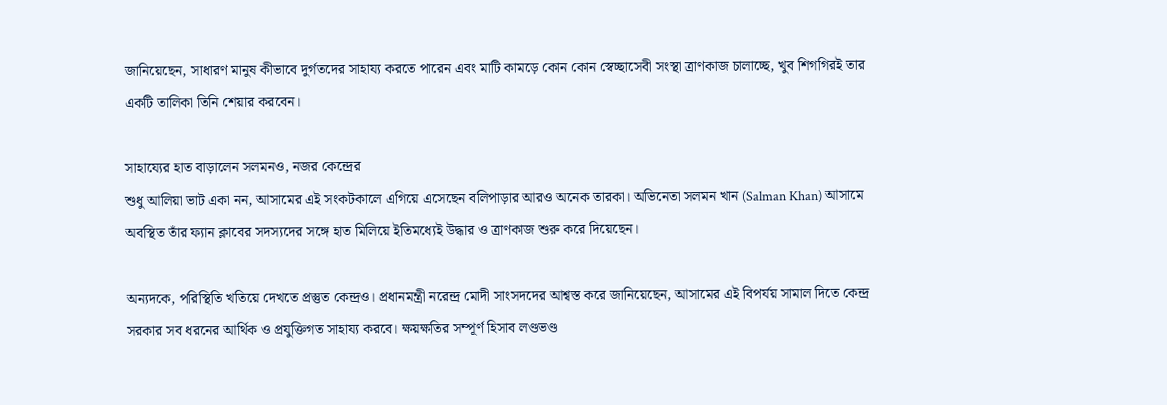জানিয়েছেন, সাধারণ মানুষ কীভাবে দুর্গতদের সাহায্য করতে পারেন এবং মাটি কামড়ে কোন কোন স্বেচ্ছাসেবী সংস্থা ত্রাণকাজ চালাচ্ছে, খুব শিগগিরই তার একটি তালিকা তিনি শেয়ার করবেন।

সাহায্যের হাত বাড়ালেন সলমনও, নজর কেন্দ্রের
শুধু আলিয়া ভাট একা নন, আসামের এই সংকটকালে এগিয়ে এসেছেন বলিপাড়ার আরও অনেক তারকা। অভিনেতা সলমন খান (Salman Khan) আসামে অবস্থিত তাঁর ফ্যান ক্লাবের সদস্যদের সঙ্গে হাত মিলিয়ে ইতিমধ্যেই উদ্ধার ও ত্রাণকাজ শুরু করে দিয়েছেন।

অন্যদকে, পরিস্থিতি খতিয়ে দেখতে প্রস্তুত কেন্দ্রও। প্রধানমন্ত্রী নরেন্দ্র মোদী সাংসদদের আশ্বস্ত করে জানিয়েছেন, আসামের এই বিপর্যয় সামাল দিতে কেন্দ্র সরকার সব ধরনের আর্থিক ও প্রযুক্তিগত সাহায্য করবে। ক্ষয়ক্ষতির সম্পূর্ণ হিসাব লণ্ডভণ্ড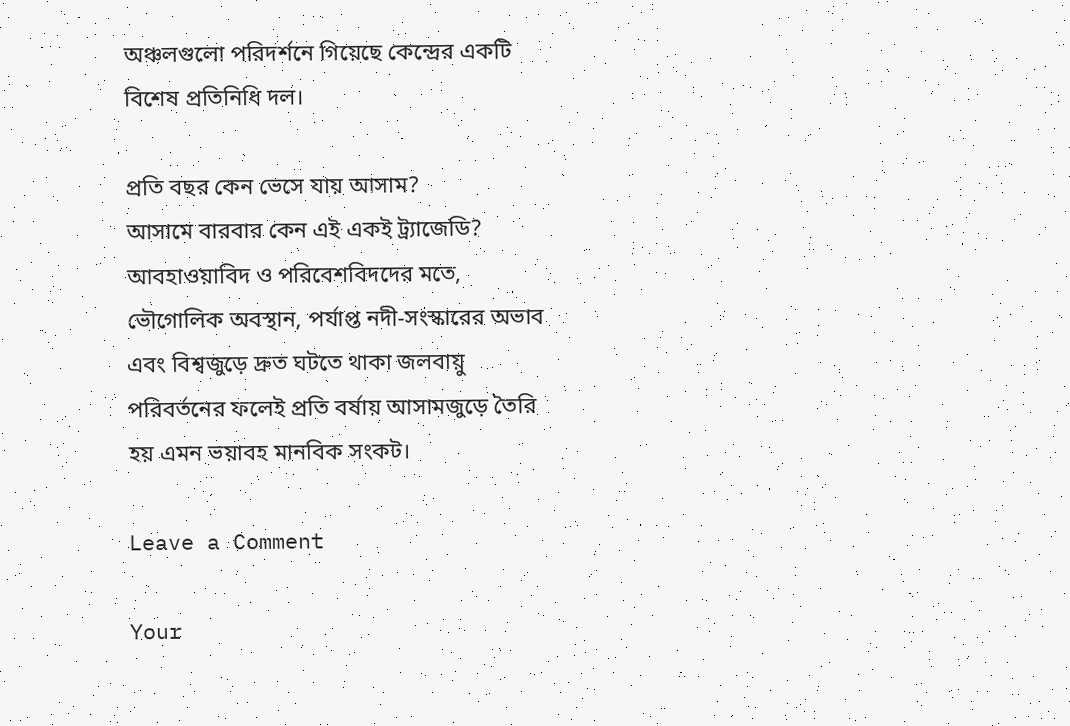অঞ্চলগুলো পরিদর্শনে গিয়েছে কেন্দ্রের একটি বিশেষ প্রতিনিধি দল।

প্রতি বছর কেন ভেসে যায় আসাম?
আসামে বারবার কেন এই একই ট্র্যাজেডি? আবহাওয়াবিদ ও পরিবেশবিদদের মতে, ভৌগোলিক অবস্থান, পর্যাপ্ত নদী-সংস্কারের অভাব এবং বিশ্বজুড়ে দ্রুত ঘটতে থাকা জলবায়ু পরিবর্তনের ফলেই প্রতি বর্ষায় আসামজুড়ে তৈরি হয় এমন ভয়াবহ মানবিক সংকট।

Leave a Comment

Your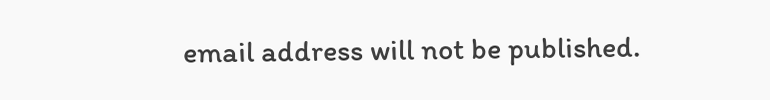email address will not be published.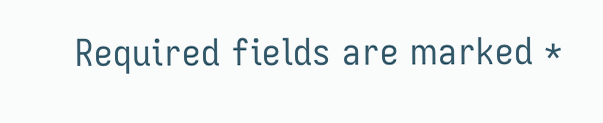Required fields are marked *